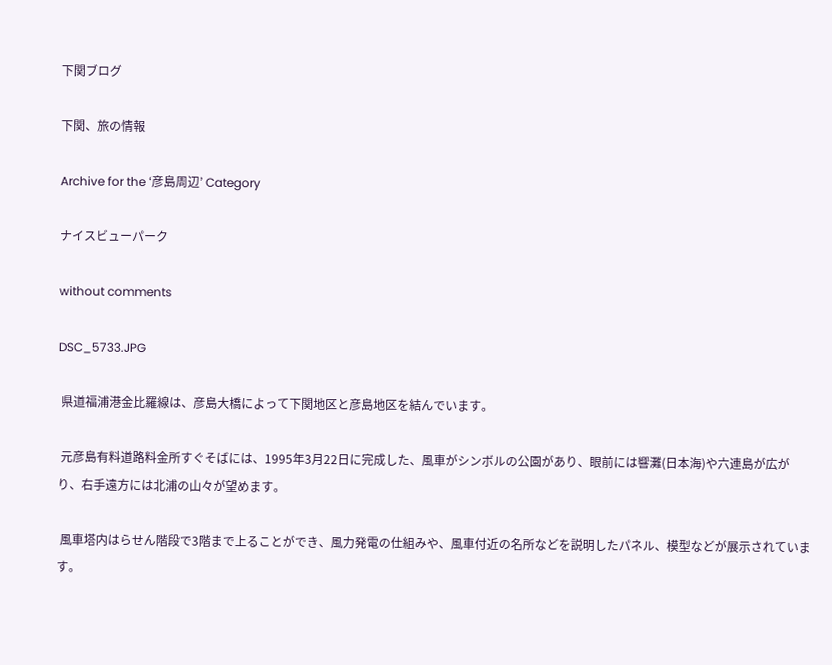下関ブログ

下関、旅の情報

Archive for the ‘彦島周辺’ Category

ナイスビューパーク

without comments

DSC_5733.JPG

 県道福浦港金比羅線は、彦島大橋によって下関地区と彦島地区を結んでいます。

 元彦島有料道路料金所すぐそばには、1995年3月22日に完成した、風車がシンボルの公園があり、眼前には響灘(日本海)や六連島が広がり、右手遠方には北浦の山々が望めます。

 風車塔内はらせん階段で3階まで上ることができ、風力発電の仕組みや、風車付近の名所などを説明したパネル、模型などが展示されています。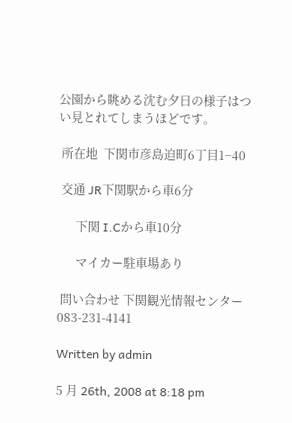公園から眺める沈む夕日の様子はつい見とれてしまうほどです。

 所在地  下関市彦島迫町6丁目1−40

 交通 JR下関駅から車6分

      下関 I.Cから車10分

      マイカー駐車場あり

 問い合わせ 下関観光情報センター  083-231-4141

Written by admin

5 月 26th, 2008 at 8:18 pm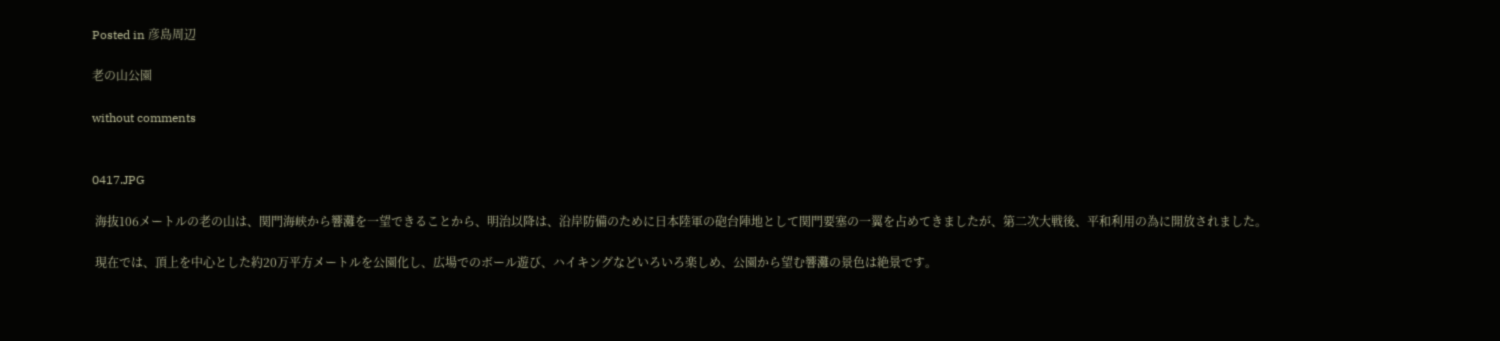Posted in 彦島周辺

老の山公園

without comments


0417.JPG

 海抜106メートルの老の山は、関門海峡から響灘を一望できることから、明治以降は、沿岸防備のために日本陸軍の砲台陣地として関門要塞の一翼を占めてきましたが、第二次大戦後、平和利用の為に開放されました。

 現在では、頂上を中心とした約20万平方メートルを公園化し、広場でのボール遊び、ハイキングなどいろいろ楽しめ、公園から望む響灘の景色は絶景です。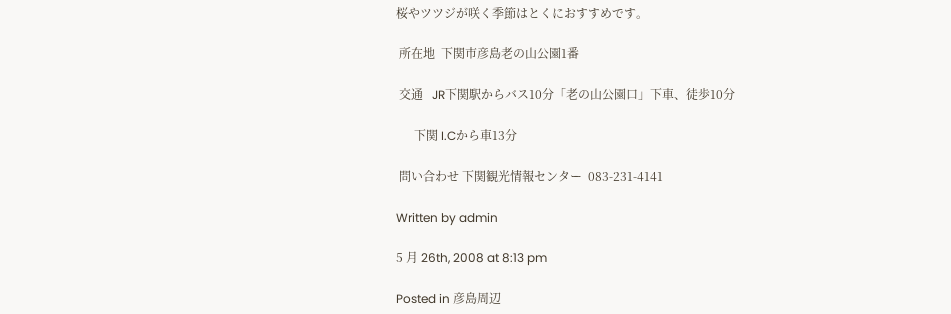桜やツツジが咲く季節はとくにおすすめです。

 所在地  下関市彦島老の山公園1番

 交通   JR下関駅からバス10分「老の山公園口」下車、徒歩10分

      下関 I.Cから車13分

 問い合わせ 下関観光情報センター  083-231-4141

Written by admin

5 月 26th, 2008 at 8:13 pm

Posted in 彦島周辺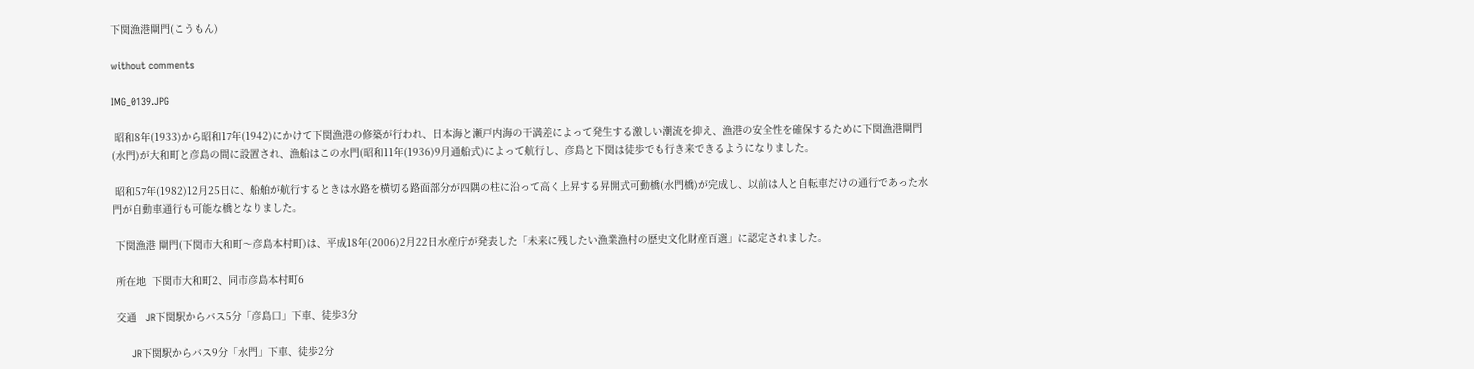下関漁港閘門(こうもん)

without comments

IMG_0139.JPG

 昭和8年(1933)から昭和17年(1942)にかけて下関漁港の修築が行われ、日本海と瀬戸内海の干満差によって発生する激しい潮流を抑え、漁港の安全性を確保するために下関漁港閘門(水門)が大和町と彦島の間に設置され、漁船はこの水門(昭和11年(1936)9月通船式)によって航行し、彦島と下関は徒歩でも行き来できるようになりました。

 昭和57年(1982)12月25日に、船舶が航行するときは水路を横切る路面部分が四隅の柱に沿って高く上昇する昇開式可動橋(水門橋)が完成し、以前は人と自転車だけの通行であった水門が自動車通行も可能な橋となりました。

 下関漁港 閘門(下関市大和町〜彦島本村町)は、平成18年(2006)2月22日水産庁が発表した「未来に残したい漁業漁村の歴史文化財産百選」に認定されました。

 所在地  下関市大和町2、同市彦島本村町6

 交通   JR下関駅からバス5分「彦島口」下車、徒歩3分

      JR下関駅からバス9分「水門」下車、徒歩2分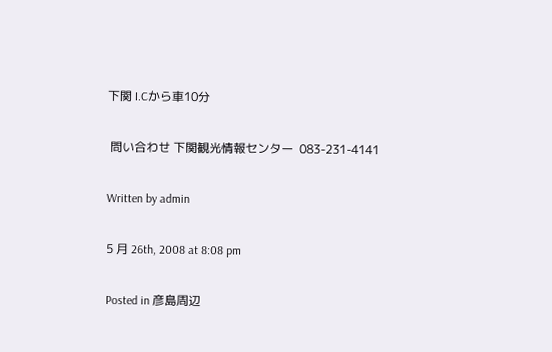下関 I.Cから車10分

 問い合わせ 下関観光情報センター  083-231-4141

Written by admin

5 月 26th, 2008 at 8:08 pm

Posted in 彦島周辺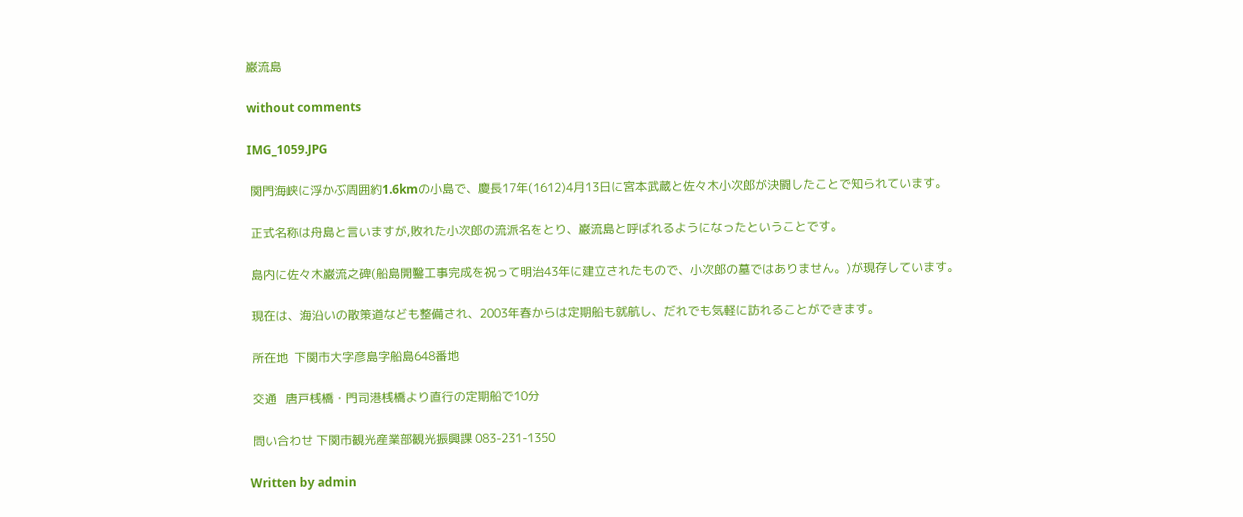巌流島

without comments

IMG_1059.JPG

 関門海峡に浮かぶ周囲約1.6kmの小島で、慶長17年(1612)4月13日に宮本武蔵と佐々木小次郎が決闘したことで知られています。

 正式名称は舟島と言いますが,敗れた小次郎の流派名をとり、巌流島と呼ばれるようになったということです。

 島内に佐々木巌流之碑(船島開鑿工事完成を祝って明治43年に建立されたもので、小次郎の墓ではありません。)が現存しています。

 現在は、海沿いの散策道なども整備され、2003年春からは定期船も就航し、だれでも気軽に訪れることができます。

 所在地  下関市大字彦島字船島648番地

 交通   唐戸桟橋・門司港桟橋より直行の定期船で10分

 問い合わせ 下関市観光産業部観光振興課 083-231-1350

Written by admin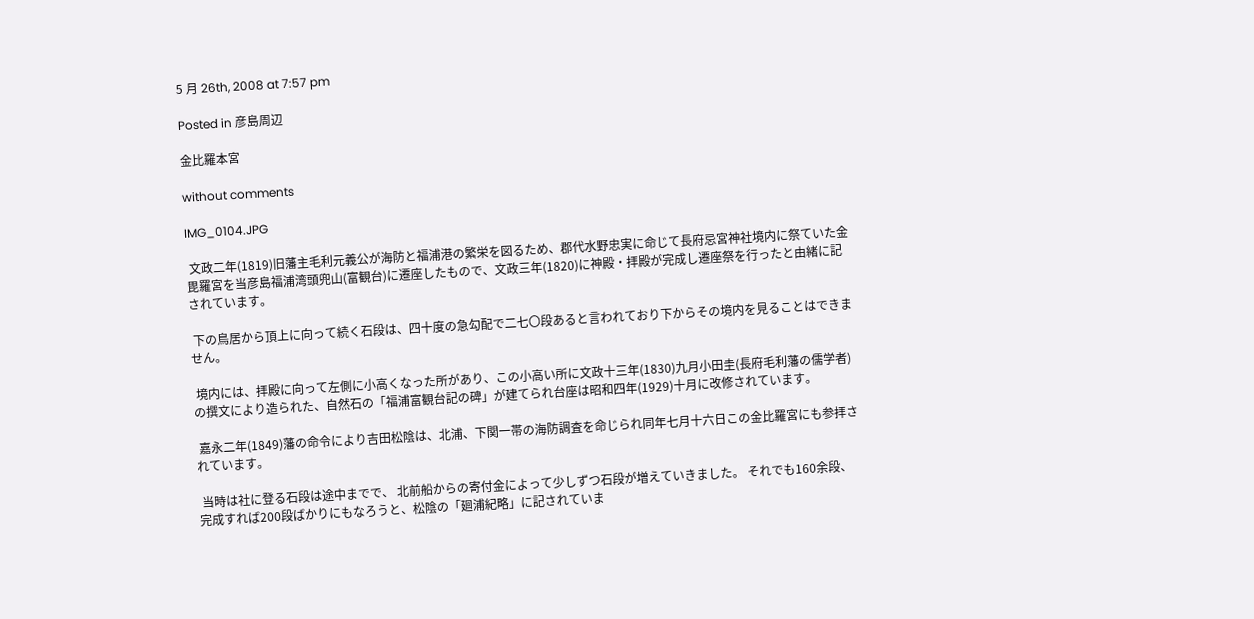5 月 26th, 2008 at 7:57 pm

Posted in 彦島周辺

金比羅本宮

without comments

IMG_0104.JPG

 文政二年(1819)旧藩主毛利元義公が海防と福浦港の繁栄を図るため、郡代水野忠実に命じて長府忌宮神社境内に祭ていた金毘羅宮を当彦島福浦湾頭兜山(富観台)に遷座したもので、文政三年(1820)に神殿・拝殿が完成し遷座祭を行ったと由緒に記されています。

 下の鳥居から頂上に向って続く石段は、四十度の急勾配で二七〇段あると言われており下からその境内を見ることはできません。

 境内には、拝殿に向って左側に小高くなった所があり、この小高い所に文政十三年(1830)九月小田圭(長府毛利藩の儒学者)の撰文により造られた、自然石の「福浦富観台記の碑」が建てられ台座は昭和四年(1929)十月に改修されています。

 嘉永二年(1849)藩の命令により吉田松陰は、北浦、下関一帯の海防調査を命じられ同年七月十六日この金比羅宮にも参拝されています。

 当時は社に登る石段は途中までで、 北前船からの寄付金によって少しずつ石段が増えていきました。 それでも160余段、完成すれば200段ばかりにもなろうと、松陰の「廻浦紀略」に記されていま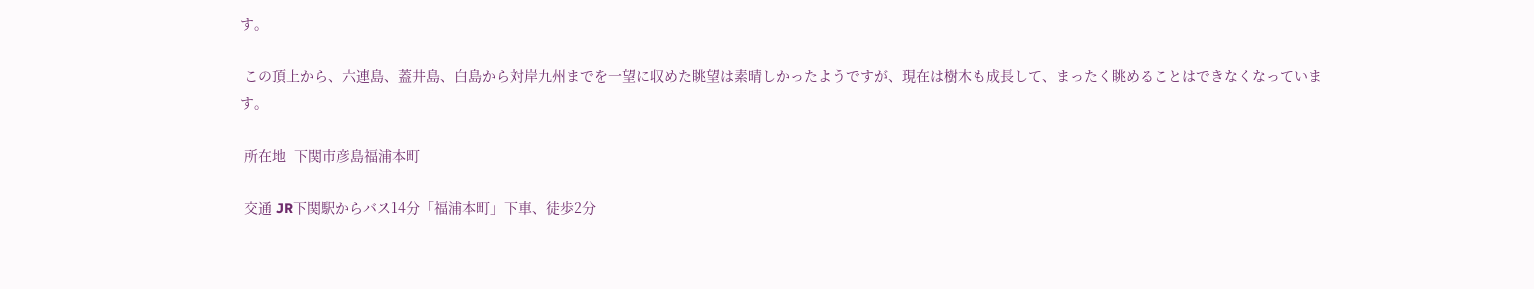す。

 この頂上から、六連島、蓋井島、白島から対岸九州までを一望に収めた眺望は素晴しかったようですが、現在は樹木も成長して、まったく眺めることはできなくなっています。

 所在地  下関市彦島福浦本町

 交通 JR下関駅からバス14分「福浦本町」下車、徒歩2分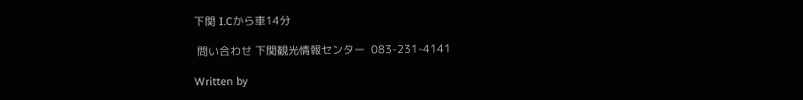下関 I.Cから車14分

 問い合わせ 下関観光情報センター  083-231-4141

Written by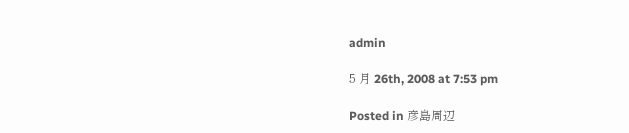admin

5 月 26th, 2008 at 7:53 pm

Posted in 彦島周辺